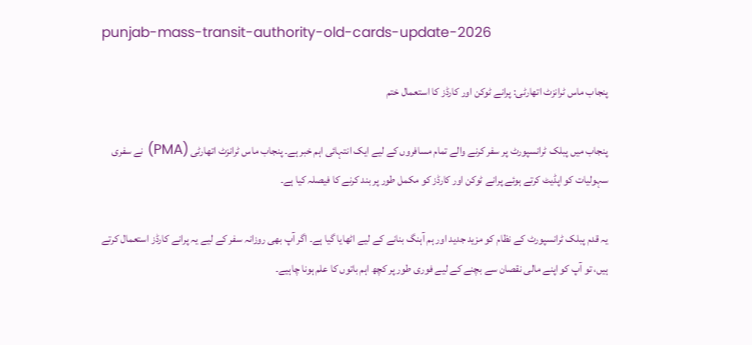punjab-mass-transit-authority-old-cards-update-2026

پنجاب ماس ٹرانزٹ اتھارٹی: پرانے ٹوکن اور کارڈز کا استعمال ختم

پنجاب میں پبلک ٹرانسپورٹ پر سفر کرنے والے تمام مسافروں کے لیے ایک انتہائی اہم خبر ہے۔ پنجاب ماس ٹرانزٹ اتھارٹی (PMA) نے سفری سہولیات کو اپڈیٹ کرتے ہوئے پرانے ٹوکن اور کارڈز کو مکمل طور پر بند کرنے کا فیصلہ کیا ہے۔

یہ قدم پبلک ٹرانسپورٹ کے نظام کو مزید جدید اور ہم آہنگ بنانے کے لیے اٹھایا گیا ہے۔ اگر آپ بھی روزانہ سفر کے لیے یہ پرانے کارڈز استعمال کرتے ہیں، تو آپ کو اپنے مالی نقصان سے بچنے کے لیے فوری طور پر کچھ اہم باتوں کا علم ہونا چاہیے۔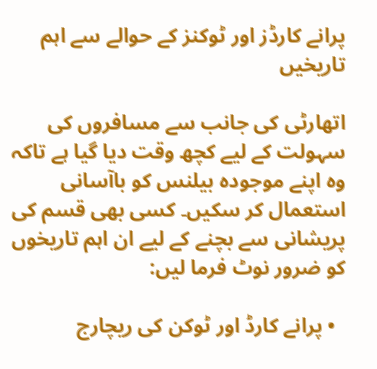پرانے کارڈز اور ٹوکنز کے حوالے سے اہم تاریخیں

اتھارٹی کی جانب سے مسافروں کی سہولت کے لیے کچھ وقت دیا گیا ہے تاکہ وہ اپنے موجودہ بیلنس کو باآسانی استعمال کر سکیں۔ کسی بھی قسم کی پریشانی سے بچنے کے لیے ان اہم تاریخوں کو ضرور نوٹ فرما لیں:

  • پرانے کارڈ اور ٹوکن کی ریچارج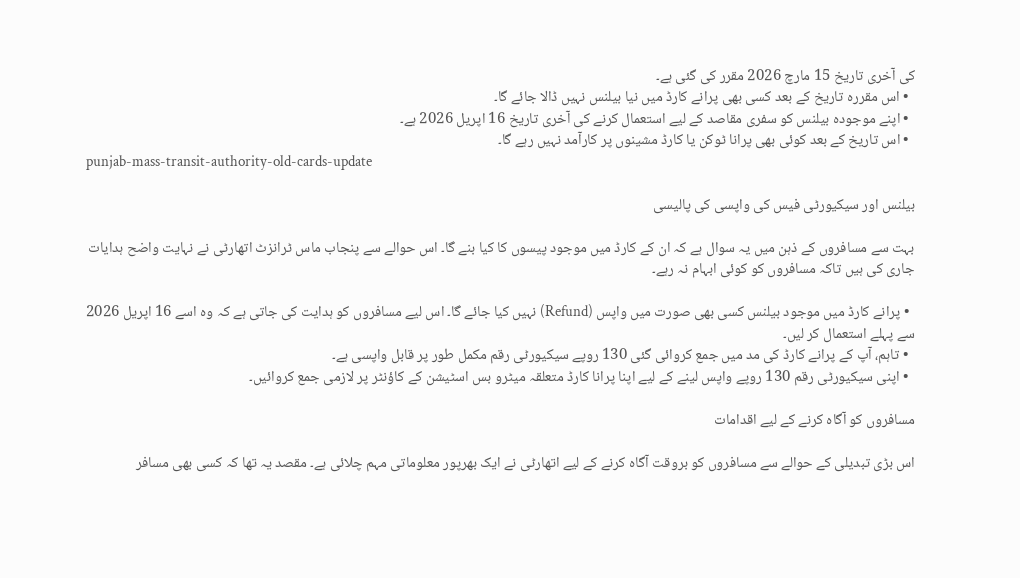کی آخری تاریخ 15 مارچ 2026 مقرر کی گئی ہے۔
  • اس مقررہ تاریخ کے بعد کسی بھی پرانے کارڈ میں نیا بیلنس نہیں ڈالا جائے گا۔
  • اپنے موجودہ بیلنس کو سفری مقاصد کے لیے استعمال کرنے کی آخری تاریخ 16 اپریل 2026 ہے۔
  • اس تاریخ کے بعد کوئی بھی پرانا ٹوکن یا کارڈ مشینوں پر کارآمد نہیں رہے گا۔
punjab-mass-transit-authority-old-cards-update

بیلنس اور سیکیورٹی فیس کی واپسی کی پالیسی

بہت سے مسافروں کے ذہن میں یہ سوال ہے کہ ان کے کارڈ میں موجود پیسوں کا کیا بنے گا۔ اس حوالے سے پنجاب ماس ٹرانزٹ اتھارٹی نے نہایت واضح ہدایات جاری کی ہیں تاکہ مسافروں کو کوئی ابہام نہ رہے۔

  • پرانے کارڈ میں موجود بیلنس کسی بھی صورت میں واپس (Refund) نہیں کیا جائے گا۔ اس لیے مسافروں کو ہدایت کی جاتی ہے کہ وہ اسے 16 اپریل 2026 سے پہلے استعمال کر لیں۔
  • تاہم، آپ کے پرانے کارڈ کی مد میں جمع کروائی گئی 130 روپے سیکیورٹی رقم مکمل طور پر قابل واپسی ہے۔
  • اپنی سیکیورٹی رقم 130 روپے واپس لینے کے لیے اپنا پرانا کارڈ متعلقہ میٹرو بس اسٹیشن کے کاؤنٹر پر لازمی جمع کروائیں۔

مسافروں کو آگاہ کرنے کے لیے اقدامات

اس بڑی تبدیلی کے حوالے سے مسافروں کو بروقت آگاہ کرنے کے لیے اتھارٹی نے ایک بھرپور معلوماتی مہم چلائی ہے۔ مقصد یہ تھا کہ کسی بھی مسافر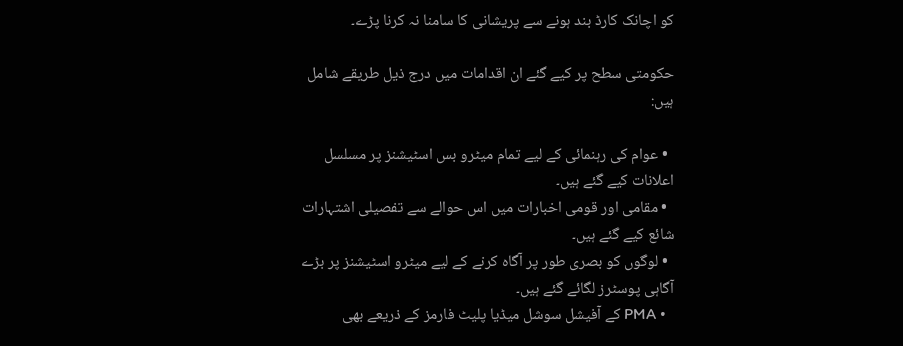کو اچانک کارڈ بند ہونے سے پریشانی کا سامنا نہ کرنا پڑے۔

حکومتی سطح پر کیے گئے ان اقدامات میں درج ذیل طریقے شامل ہیں:

  • عوام کی رہنمائی کے لیے تمام میٹرو بس اسٹیشنز پر مسلسل اعلانات کیے گئے ہیں۔
  • مقامی اور قومی اخبارات میں اس حوالے سے تفصیلی اشتہارات شائع کیے گئے ہیں۔
  • لوگوں کو بصری طور پر آگاہ کرنے کے لیے میٹرو اسٹیشنز پر بڑے آگاہی پوسٹرز لگائے گئے ہیں۔
  • PMA کے آفیشل سوشل میڈیا پلیٹ فارمز کے ذریعے بھی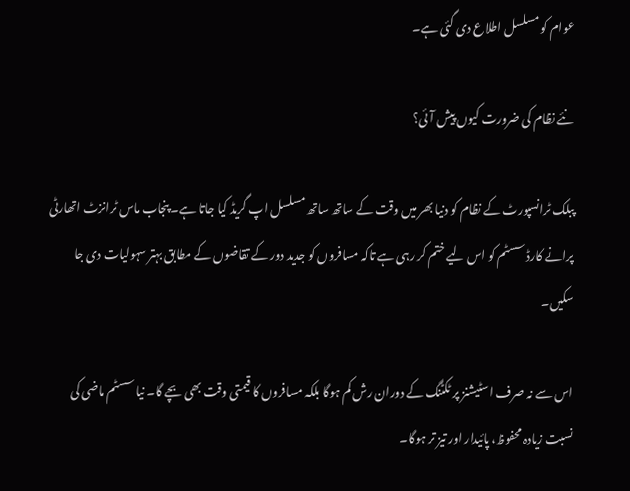عوام کو مسلسل اطلاع دی گئی ہے۔

نئے نظام کی ضرورت کیوں پیش آئی؟

پبلک ٹرانسپورٹ کے نظام کو دنیا بھر میں وقت کے ساتھ ساتھ مسلسل اپ گریڈ کیا جاتا ہے۔ پنجاب ماس ٹرانزٹ اتھارٹی پرانے کارڈ سسٹم کو اس لیے ختم کر رہی ہے تاکہ مسافروں کو جدید دور کے تقاضوں کے مطابق بہتر سہولیات دی جا سکیں۔

اس سے نہ صرف اسٹیشنز پر ٹکٹنگ کے دوران رش کم ہوگا بلکہ مسافروں کا قیمتی وقت بھی بچے گا۔ نیا سسٹم ماضی کی نسبت زیادہ محفوظ، پائیدار اور تیز تر ہوگا۔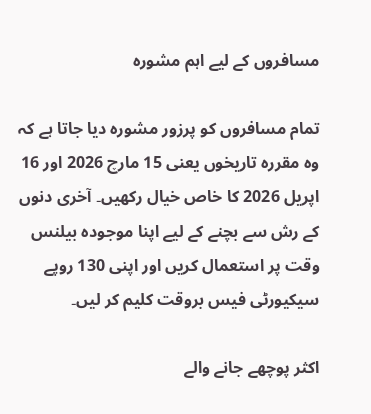مسافروں کے لیے اہم مشورہ

تمام مسافروں کو پرزور مشورہ دیا جاتا ہے کہ وہ مقررہ تاریخوں یعنی 15 مارچ 2026 اور 16 اپریل 2026 کا خاص خیال رکھیں۔ آخری دنوں کے رش سے بچنے کے لیے اپنا موجودہ بیلنس وقت پر استعمال کریں اور اپنی 130 روپے سیکیورٹی فیس بروقت کلیم کر لیں۔

اکثر پوچھے جانے والے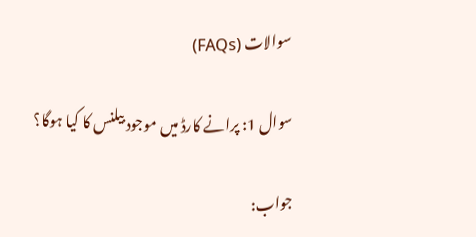سوالات (FAQs)

سوال 1: پرانے کارڈ میں موجود بیلنس کا کیا ہوگا؟

جواب: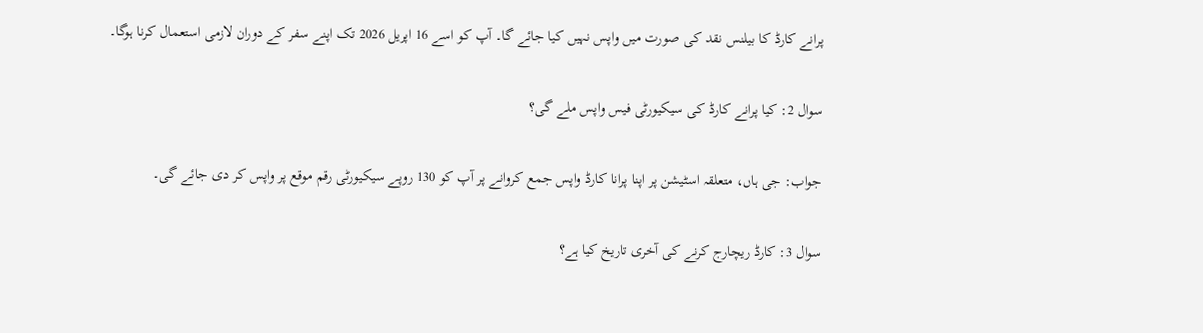پرانے کارڈ کا بیلنس نقد کی صورت میں واپس نہیں کیا جائے گا۔ آپ کو اسے 16 اپریل 2026 تک اپنے سفر کے دوران لازمی استعمال کرنا ہوگا۔

سوال 2: کیا پرانے کارڈ کی سیکیورٹی فیس واپس ملے گی؟

جواب: جی ہاں، متعلقہ اسٹیشن پر اپنا پرانا کارڈ واپس جمع کروانے پر آپ کو 130 روپے سیکیورٹی رقم موقع پر واپس کر دی جائے گی۔

سوال 3: کارڈ ریچارج کرنے کی آخری تاریخ کیا ہے؟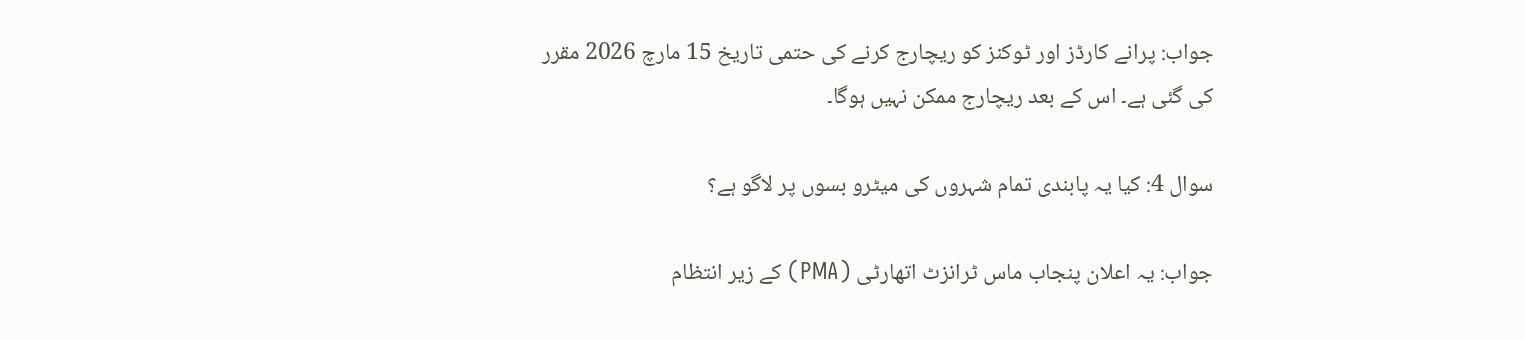جواب: پرانے کارڈز اور ٹوکنز کو ریچارج کرنے کی حتمی تاریخ 15 مارچ 2026 مقرر کی گئی ہے۔ اس کے بعد ریچارج ممکن نہیں ہوگا۔

سوال 4: کیا یہ پابندی تمام شہروں کی میٹرو بسوں پر لاگو ہے؟

جواب: یہ اعلان پنجاب ماس ٹرانزٹ اتھارٹی (PMA) کے زیر انتظام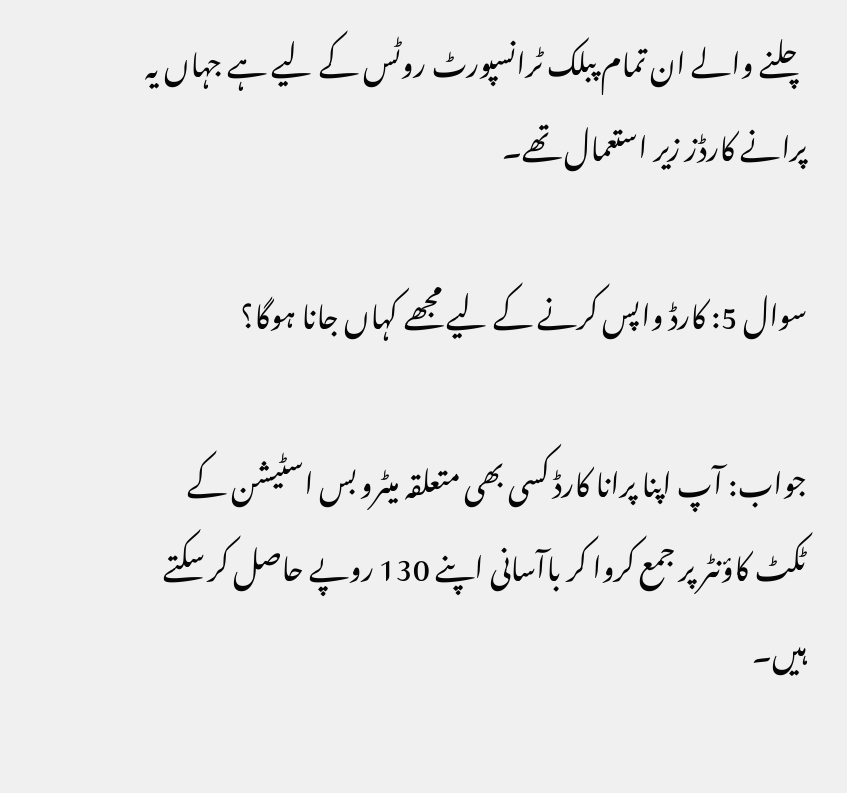چلنے والے ان تمام پبلک ٹرانسپورٹ روٹس کے لیے ہے جہاں یہ پرانے کارڈز زیر استعمال تھے۔

سوال 5: کارڈ واپس کرنے کے لیے مجھے کہاں جانا ہوگا؟

جواب: آپ اپنا پرانا کارڈ کسی بھی متعلقہ میٹرو بس اسٹیشن کے ٹکٹ کاؤنٹر پر جمع کروا کر باآسانی اپنے 130 روپے حاصل کر سکتے ہیں۔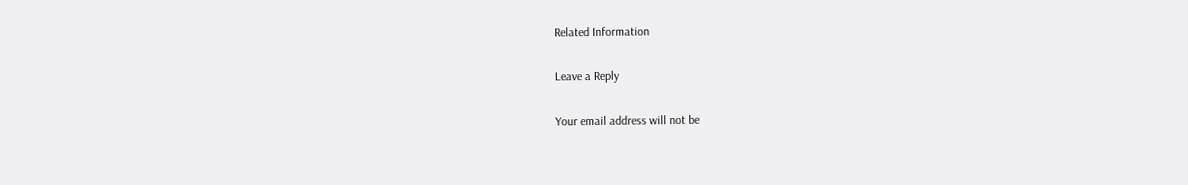Related Information

Leave a Reply

Your email address will not be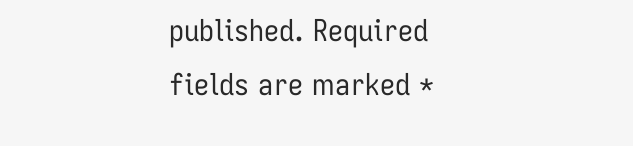published. Required fields are marked *